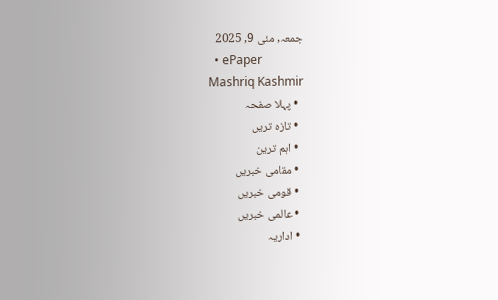جمعہ, مئی 9, 2025
  • ePaper
Mashriq Kashmir
  • پہلا صفحہ
  • تازہ تریں
  • اہم ترین
  • مقامی خبریں
  • قومی خبریں
  • عالمی خبریں
  • اداریہ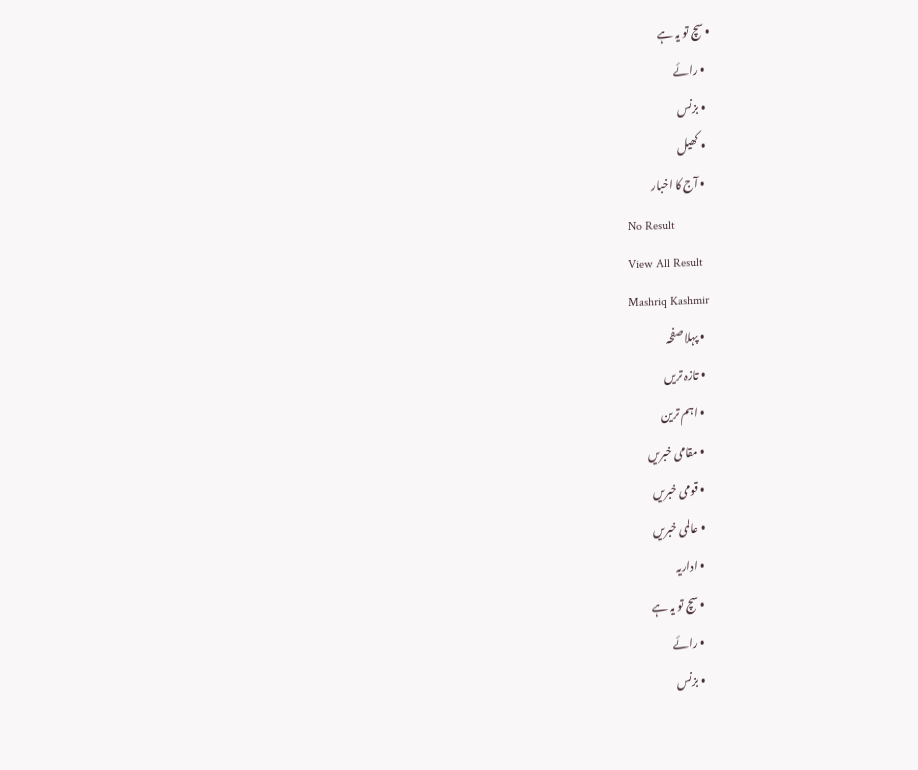• سچ تو یہ ہے
  • رائے
  • بزنس
  • کھیل
  • آج کا اخبار
No Result
View All Result
Mashriq Kashmir
  • پہلا صفحہ
  • تازہ تریں
  • اہم ترین
  • مقامی خبریں
  • قومی خبریں
  • عالمی خبریں
  • اداریہ
  • سچ تو یہ ہے
  • رائے
  • بزنس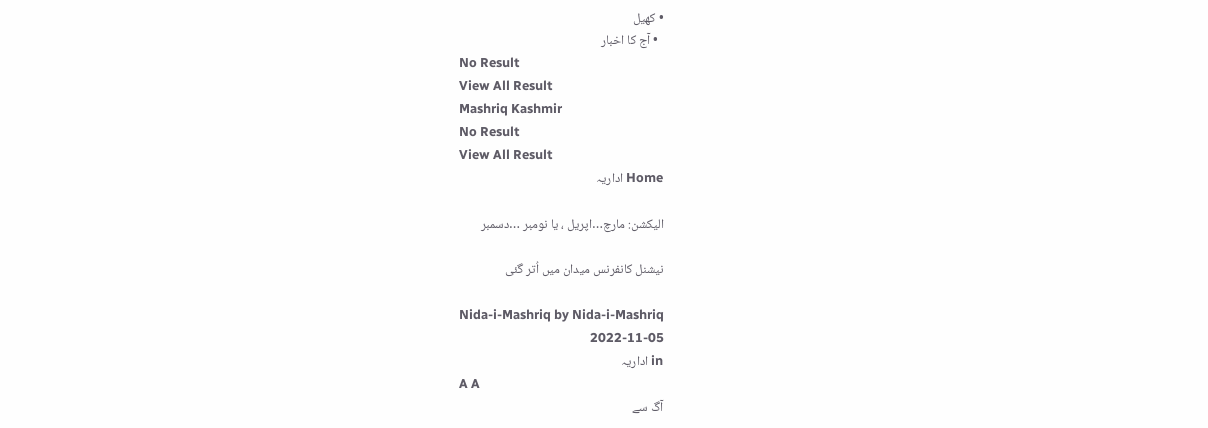• کھیل
  • آج کا اخبار
No Result
View All Result
Mashriq Kashmir
No Result
View All Result
Home اداریہ

الیکشن: مارچ…اپریل ، یا نومبر …دسمبر

نیشنل کانفرنس میدان میں اُتر گئی

Nida-i-Mashriq by Nida-i-Mashriq
2022-11-05
in اداریہ
A A
آگ سے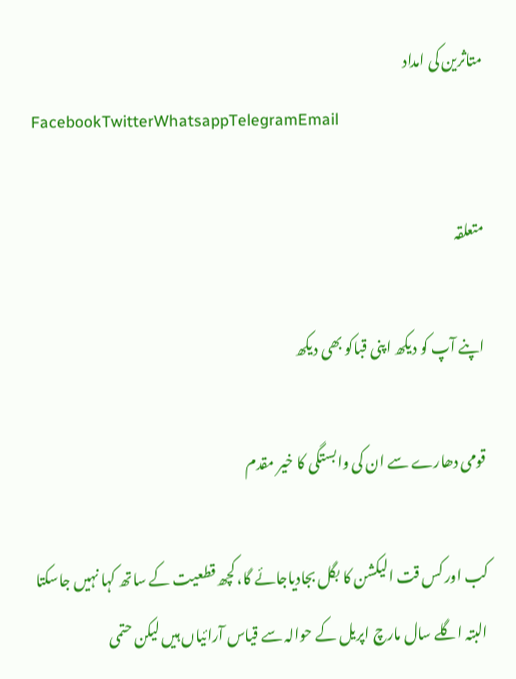متاثرین کی امداد
FacebookTwitterWhatsappTelegramEmail

متعلقہ

اپنے آپ کو دیکھ اپنی قباکو بھی دیکھ

قومی دھارے سے ان کی وابستگی کا خیر مقدم

کب اور کس قت الیکشن کا بگل بجادیاجائے گا، کچھ قطعیت کے ساتھ کہا نہیں جاسکتا البتہ اگلے سال مارچ اپریل کے حوالہ سے قیاس آرائیاں ہیں لیکن حتمی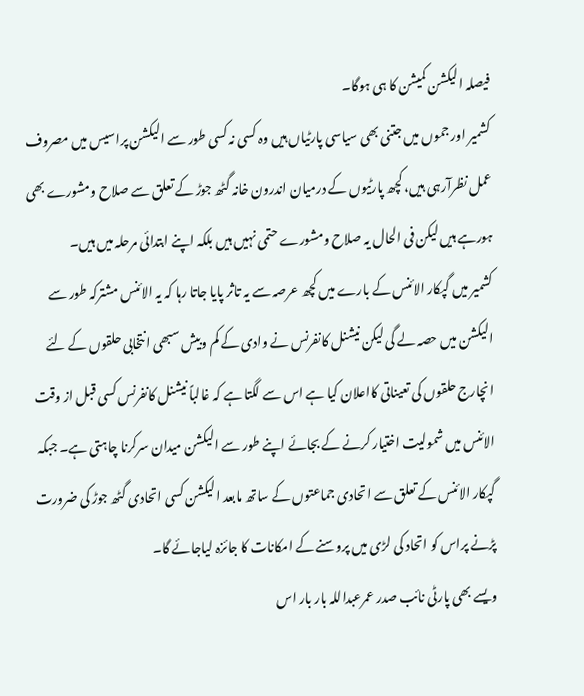فیصلہ الیکشن کمیشن کا ہی ہوگا۔
کشمیر اور جموں میں جتنی بھی سیاسی پارٹیاں ہیں وہ کسی نہ کسی طور سے الیکشن پراسیس میں مصروف عمل نظرآرہی ہیں، کچھ پارٹیوں کے درمیان اندرون خانہ گٹھ جوڑ کے تعلق سے صلاح ومشورے بھی ہورہے ہیں لیکن فی الحال یہ صلاح ومشورے حتمی نہیں ہیں بلکہ اپنے ابتدائی مرحلہ میں ہیں۔
کشمیر میں گپکار الائنس کے بارے میں کچھ عرصہ سے یہ تاثر پایا جاتا رہا کہ یہ الائنس مشترکہ طور سے الیکشن میں حصہ لے گی لیکن نیشنل کانفرنس نے وادی کے کم وبیش سبھی انتخابی حلقوں کے لئے انچارج حلقوں کی تعیناتی کااعلان کیا ہے اس سے لگتا ہے کہ غالباً نیشنل کانفرنس کسی قبل از وقت الائنس میں شمولیت اختیار کرنے کے بجائے اپنے طور سے الیکشن میدان سرکرنا چاہتی ہے۔ جبکہ گپکار الائنس کے تعلق سے اتحادی جماعتوں کے ساتھ مابعد الیکشن کسی اتحادی گٹھ جوڑ کی ضرورت پڑنے پراس کو اتحاد کی لڑی میں پروسنے کے امکانات کا جائزہ لیاجائے گا۔
ویسے بھی پارٹی نائب صدر عمرعبداللہ بار بار اس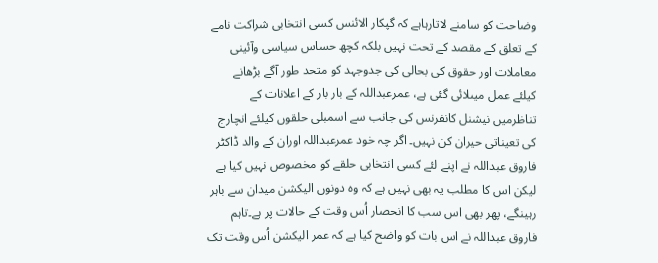وضاحت کو سامنے لاتارہاہے کہ گپکار الائنس کسی انتخابی شراکت نامے کے تعلق کے مقصد کے تحت نہیں بلکہ کچھ حساس سیاسی وآئینی معاملات اور حقوق کی بحالی کی جدوجہد کو متحد طور آگے بڑھانے کیلئے عمل میںلائی گئی ہے، عمرعبداللہ کے بار بار کے اعلانات کے تناظرمیں نیشنل کانفرنس کی جانب سے اسمبلی حلقوں کیلئے انچارج کی تعیناتی حیران کن نہیں۔ اگر چہ خود عمرعبداللہ اوران کے والد ڈاکٹر فاروق عبداللہ نے اپنے لئے کسی انتخابی حلقے کو مخصوص نہیں کیا ہے لیکن اس کا مطلب یہ بھی نہیں ہے کہ وہ دونوں الیکشن میدان سے باہر رہینگے، پھر بھی اس سب کا انحصار اُس وقت کے حالات پر ہے۔تاہم فاروق عبداللہ نے اس بات کو واضح کیا ہے کہ عمر الیکشن اُس وقت تک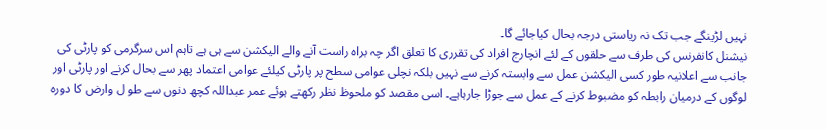نہیں لڑینگے جب تک نہ ریاستی درجہ بحال کیاجائے گا۔
نیشنل کانفرنس کی طرف سے حلقوں کے لئے انچارج افراد کی تقرری کا تعلق اگر چہ براہ راست آنے والے الیکشن سے ہی ہے تاہم اس سرگرمی کو پارٹی کی جانب سے اعلانیہ طور کسی الیکشن عمل سے وابستہ کرنے سے نہیں بلکہ نچلی عوامی سطح پر پارٹی کیلئے عوامی اعتماد پھر سے بحال کرنے اور پارٹی اور لوگوں کے درمیان رابطہ کو مضبوط کرنے کے عمل سے جوڑا جارہاہے۔ اسی مقصد کو ملحوظ نظر رکھتے ہوئے عمر عبداللہ کچھ دنوں سے طو ل وارض کا دورہ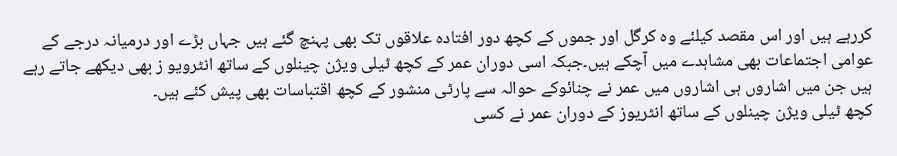کررہے ہیں اور اس مقصد کیلئے وہ کرگل اور جموں کے کچھ دور افتادہ علاقوں تک بھی پہنچ گئے ہیں جہاں بڑے اور درمیانہ درجے کے عوامی اجتماعات بھی مشاہدے میں آچکے ہیں۔جبکہ اسی دوران عمر کے کچھ ٹیلی ویژن چینلوں کے ساتھ انٹرویو ز بھی دیکھے جاتے رہے ہیں جن میں اشاروں ہی اشاروں میں عمر نے چنائوکے حوالہ سے پارٹی منشور کے کچھ اقتباسات بھی پیش کئے ہیں۔
کچھ ٹیلی ویژن چینلوں کے ساتھ انٹریوز کے دوران عمر نے کسی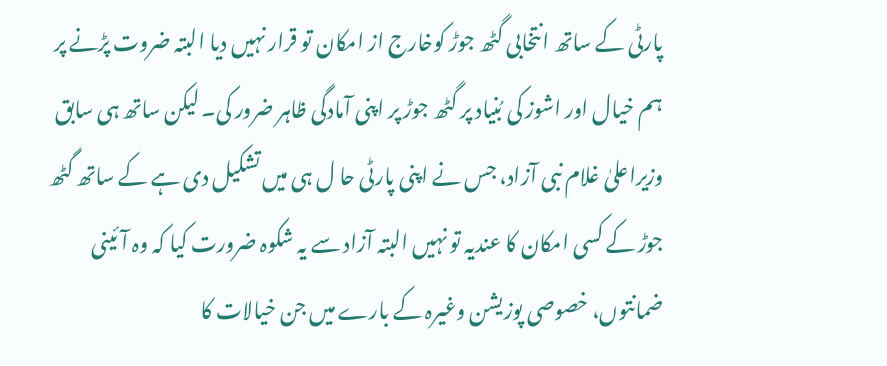پارٹی کے ساتھ انتخابی گٹھ جوڑ کوخارج از امکان تو قرار نہیں دیا البتہ ضروت پڑنے پر ہم خیال اور اشوز کی بُنیاد پر گٹھ جوڑ پر اپنی آمادگی ظاہر ضرور کی۔ لیکن ساتھ ہی سابق وزیراعلیٰ غلام نبی آزاد، جس نے اپنی پارٹی حا ل ہی میں تشکیل دی ہے کے ساتھ گٹھ جوڑ کے کسی امکان کا عندیہ تو نہیں البتہ آزاد سے یہ شکوہ ضرورت کیا کہ وہ آئینی ضمانتوں، خصوصی پوزیشن وغیرہ کے بارے میں جن خیالات کا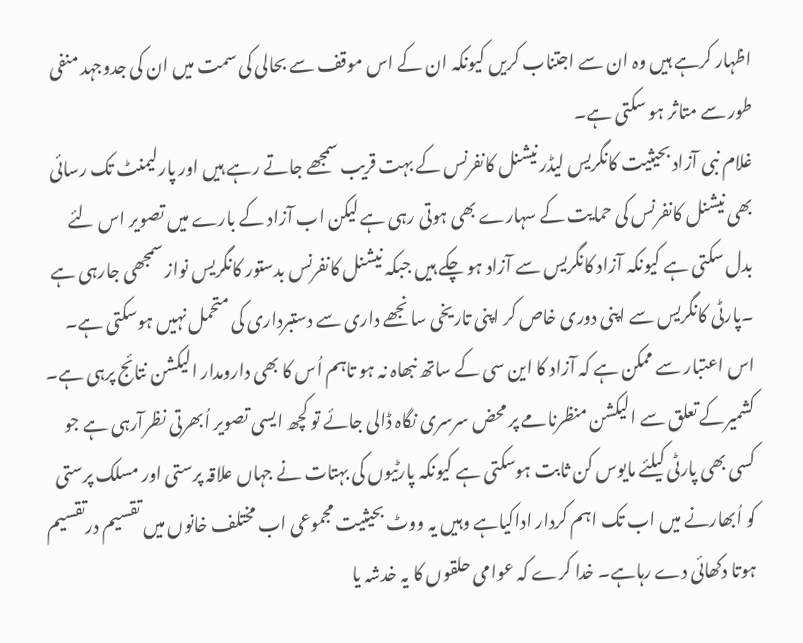اظہار کرہے ہیں وہ ان سے اجتناب کریں کیونکہ ان کے اس موقف سے بحالی کی سمت میں ان کی جدوجہد منفی طور سے متاثر ہو سکتی ہے۔
غلام نبی آزاد بحیثیت کانگریس لیڈر نیشنل کانفرنس کے بہت قریب سمجھے جاتے رہے ہیں اور پارلیمنٹ تک رسائی بھی نیشنل کانفرنس کی حمایت کے سہارے بھی ہوتی رہی ہے لیکن اب آزاد کے بارے میں تصویر اس لئے بدل سکتی ہے کیونکہ آزاد کانگریس سے آزاد ہو چکے ہیں جبکہ نیشنل کانفرنس بدستور کانگریس نواز سمجھی جارہی ہے ۔پارٹی کانگریس سے اپنی دوری خاص کر اپنی تاریخی سانجھے داری سے دستبرداری کی متحمل نہیں ہوسکتی ہے۔ اس اعتبار سے ممکن ہے کہ آزاد کا این سی کے ساتھ نبھاہ نہ ہو تاہم اُس کا بھی دارومدار الیکشن نتائج پرہی ہے۔
کشمیرکے تعلق سے الیکشن منظرنامے پر محض سرسری نگاہ ڈالی جائے تو کچھ ایسی تصویر اُبھرتی نظرآرہی ہے جو کسی بھی پارٹی کیلئے مایوس کن ثابت ہوسکتی ہے کیونکہ پارٹیوں کی بہتات نے جہاں علاقہ پرستی اور مسلک پرستی کو اُبھارنے میں اب تک اہم کردار اداکیاہے وہیں یہ ووٹ بحیثیت مجموعی اب مختلف خانوں میں تقسیم درتقسیم ہوتا دکھائی دے رہاہے۔ خدا کرے کہ عوامی حلقوں کا یہ خدشہ یا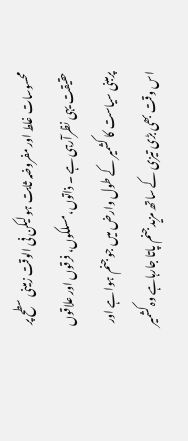محسوسات غلط اور مفروضہ ثابت ہو لیکن فی الوقت زمینی سطح پر حقیقت یہی نظرآرہی ہے ۔ ذاتوں، مسلکوں، فرقوں اور علاقوں پرمبنی سیاست کا کشمیر کے طول وارض میں جو جنم ہوا ہے اور اس وقت بھی بڑی تیزی کے ساتھ مزید جنم پاتا جارہاہے وہ کشمیر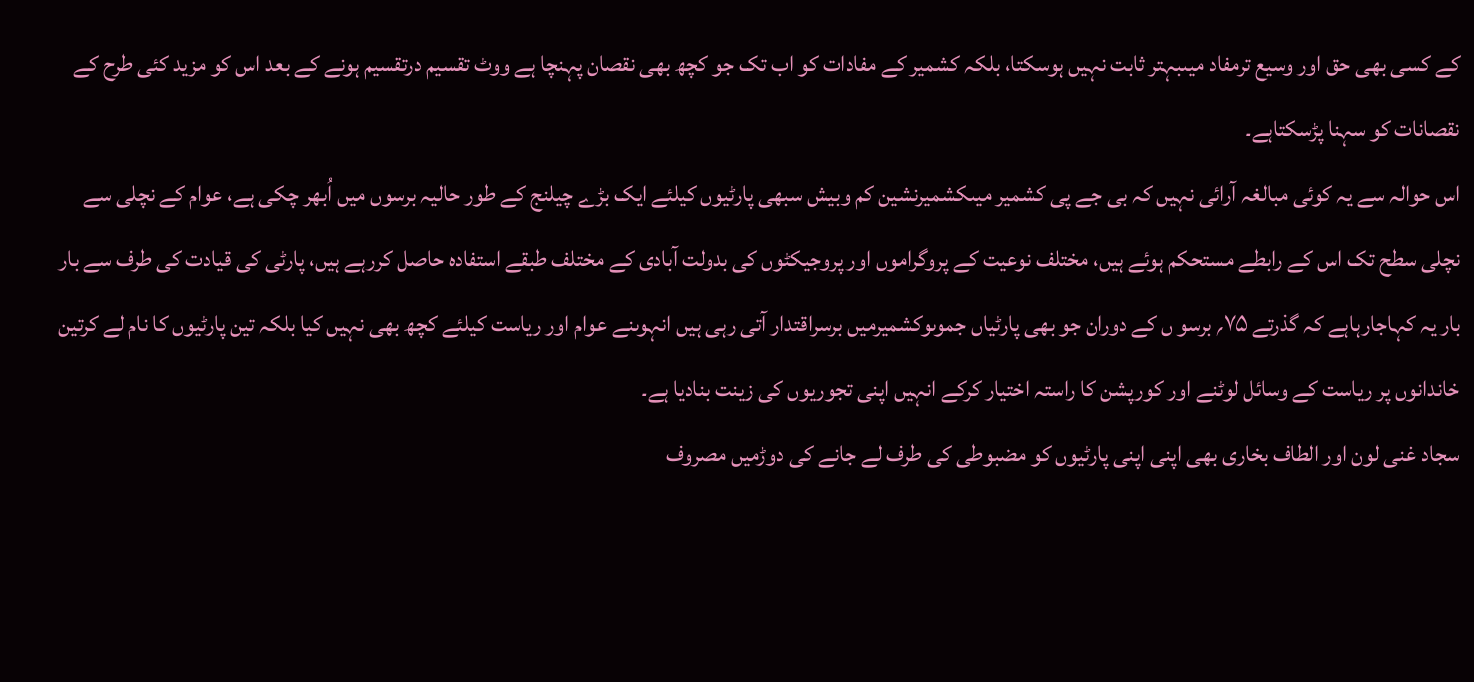کے کسی بھی حق اور وسیع ترمفاد میںبہتر ثابت نہیں ہوسکتا، بلکہ کشمیر کے مفادات کو اب تک جو کچھ بھی نقصان پہنچا ہے ووٹ تقسیم درتقسیم ہونے کے بعد اس کو مزید کئی طرح کے نقصانات کو سہنا پڑسکتاہے۔
اس حوالہ سے یہ کوئی مبالغہ آرائی نہیں کہ بی جے پی کشمیر میںکشمیرنشین کم وبیش سبھی پارٹیوں کیلئے ایک بڑے چیلنج کے طور حالیہ برسوں میں اُبھر چکی ہے، عوام کے نچلی سے نچلی سطح تک اس کے رابطے مستحکم ہوئے ہیں، مختلف نوعیت کے پروگراموں اور پروجیکٹوں کی بدولت آبادی کے مختلف طبقے استفادہ حاصل کررہے ہیں، پارٹی کی قیادت کی طرف سے بار بار یہ کہاجارہاہے کہ گذرتے ۷۵؍ برسو ں کے دوران جو بھی پارٹیاں جموںوکشمیرمیں برسراقتدار آتی رہی ہیں انہوںنے عوام اور ریاست کیلئے کچھ بھی نہیں کیا بلکہ تین پارٹیوں کا نام لے کرتین خاندانوں پر ریاست کے وسائل لوٹنے اور کورپشن کا راستہ اختیار کرکے انہیں اپنی تجوریوں کی زینت بنادیا ہے۔
سجاد غنی لون اور الطاف بخاری بھی اپنی اپنی پارٹیوں کو مضبوطی کی طرف لے جانے کی دوڑمیں مصروف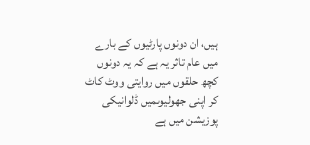ہیں، ان دونوں پارٹیوں کے بارے میں عام تاثر یہ ہے کہ یہ دونوں کچھ حلقوں میں روایتی ووٹ کاٹ کر اپنی جھولیوںمیں ڈلوانیکی پوزیشن میں ہے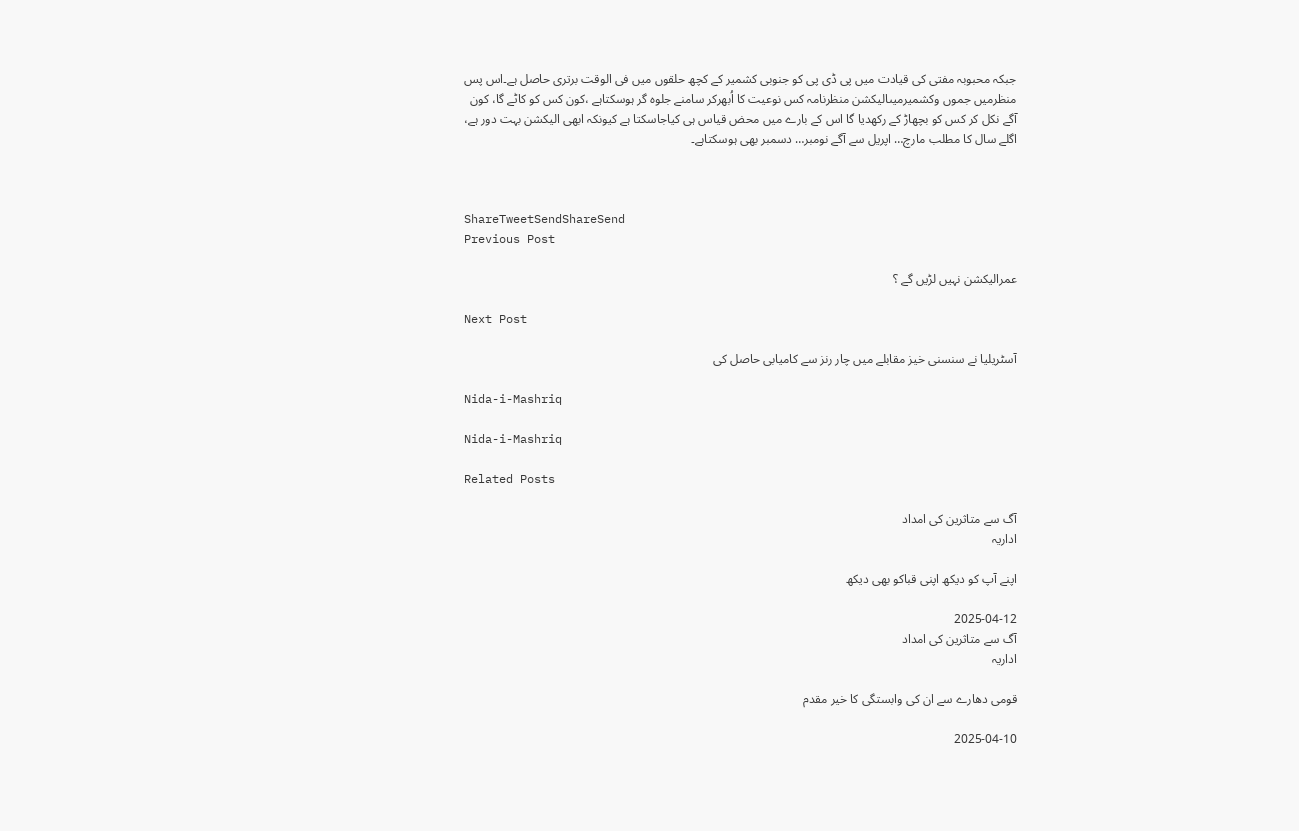جبکہ محبوبہ مفتی کی قیادت میں پی ڈی پی کو جنوبی کشمیر کے کچھ حلقوں میں فی الوقت برتری حاصل ہے۔اس پس منظرمیں جموں وکشمیرمیںالیکشن منظرنامہ کس نوعیت کا اُبھرکر سامنے جلوہ گر ہوسکتاہے ،کون کس کو کاٹے گا، کون آگے نکل کر کس کو بچھاڑ کے رکھدیا گا اس کے بارے میں محض قیاس ہی کیاجاسکتا ہے کیونکہ ابھی الیکشن بہت دور ہے، اگلے سال کا مطلب مارچ… اپریل سے آگے نومبر… دسمبر بھی ہوسکتاہے۔



ShareTweetSendShareSend
Previous Post

عمرالیکشن نہیں لڑیں گے ؟

Next Post

آسٹریلیا نے سنسنی خیز مقابلے میں چار رنز سے کامیابی حاصل کی

Nida-i-Mashriq

Nida-i-Mashriq

Related Posts

آگ سے متاثرین کی امداد
اداریہ

اپنے آپ کو دیکھ اپنی قباکو بھی دیکھ

2025-04-12
آگ سے متاثرین کی امداد
اداریہ

قومی دھارے سے ان کی وابستگی کا خیر مقدم

2025-04-10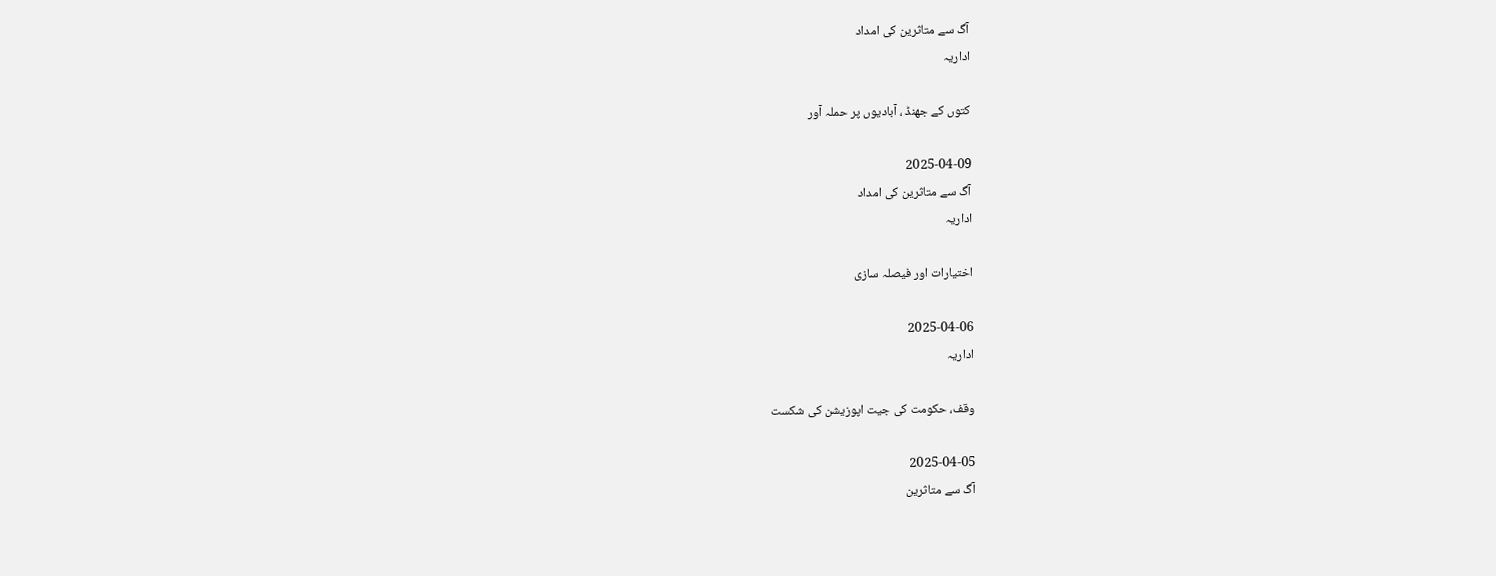آگ سے متاثرین کی امداد
اداریہ

کتوں کے جھنڈ ، آبادیوں پر حملہ آور

2025-04-09
آگ سے متاثرین کی امداد
اداریہ

اختیارات اور فیصلہ سازی

2025-04-06
اداریہ

وقف، حکومت کی جیت اپوزیشن کی شکست

2025-04-05
آگ سے متاثرین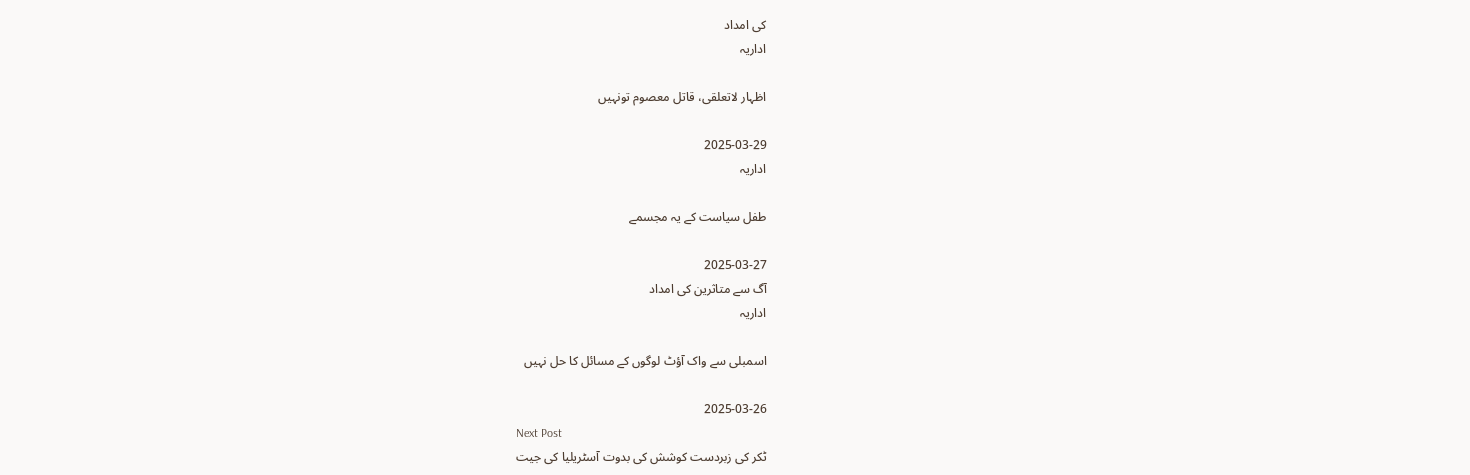کی امداد
اداریہ

اظہار لاتعلقی، قاتل معصوم تونہیں

2025-03-29
اداریہ

طفل سیاست کے یہ مجسمے

2025-03-27
آگ سے متاثرین کی امداد
اداریہ

اسمبلی سے واک آؤٹ لوگوں کے مسائل کا حل نہیں

2025-03-26
Next Post
ٹکر کی زبردست کوشش کی بدوت آسٹریلیا کی جیت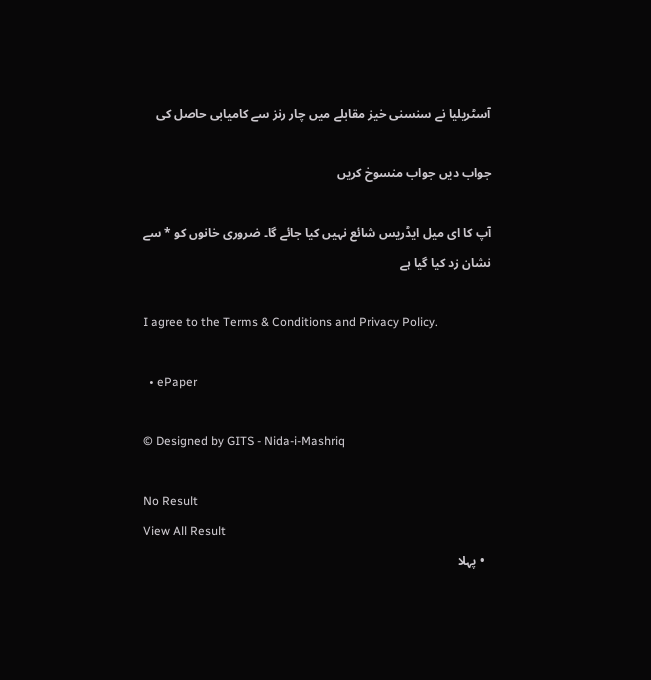آسٹریلیا نے سنسنی خیز مقابلے میں چار رنز سے کامیابی حاصل کی

جواب دیں جواب منسوخ کریں

آپ کا ای میل ایڈریس شائع نہیں کیا جائے گا۔ ضروری خانوں کو * سے نشان زد کیا گیا ہے

I agree to the Terms & Conditions and Privacy Policy.

  • ePaper

© Designed by GITS - Nida-i-Mashriq

No Result
View All Result
  • پہلا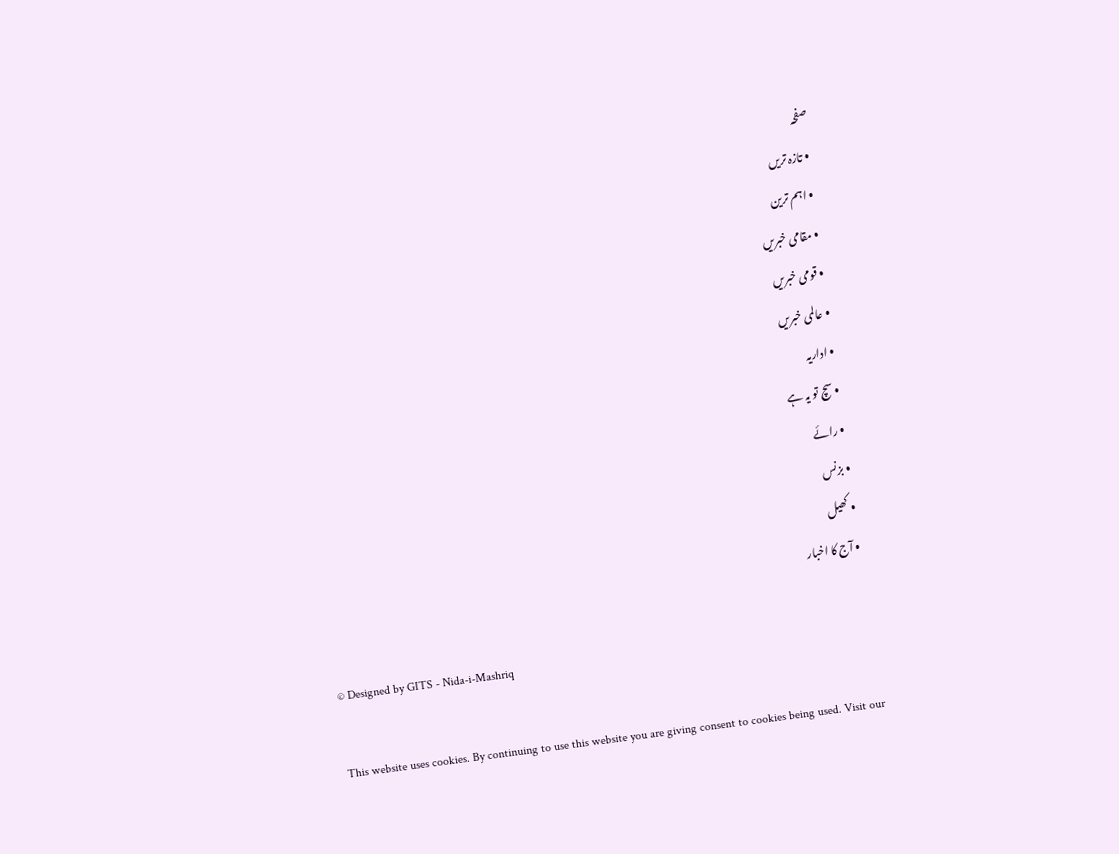صفحہ
  • تازہ تریں
  • اہم ترین
  • مقامی خبریں
  • قومی خبریں
  • عالمی خبریں
  • اداریہ
  • سچ تو یہ ہے
  • رائے
  • بزنس
  • کھیل
  • آج کا اخبار

© Designed by GITS - Nida-i-Mashriq

This website uses cookies. By continuing to use this website you are giving consent to cookies being used. Visit our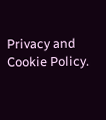Privacy and Cookie Policy.